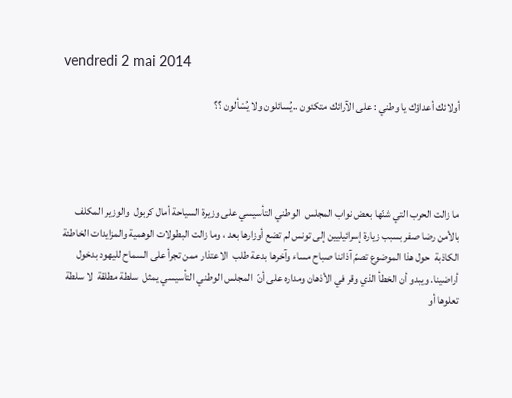vendredi 2 mai 2014

أولائك أعداؤك يا وطني : على الآرائك متكئون ..يُسائلون ولا يُسْألون ؟؟




ما زالت الحرب التي شنّها بعض نواب المجلس  الوطني التأسيسي على وزيرة السياحة أمال كربول  والوزير المكلف بالأمن رضا صفر بسبب زيارة إسرائيليين إلى تونس لم تضع أوزارها بعد ، وما زالت البطولات الوهمية والمزايدات الخاطئة الكاذبة  حول هذا الموضوع تصمّ آذاننا صباح مساء وآخرها بدعة طلب  الاعتذار ممن تجرأ على السماح لليهود بدخول أراضينا. ويبدو أن الخطأ الذي وقر في الأذهان ومداره على أنّ  المجلس الوطني التأسيسي يمثل  سلطة مطلقة  لا سلطة تعلوها أو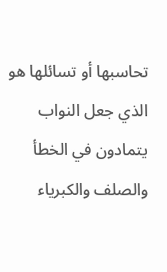تحاسبها أو تسائلها هو الذي جعل النواب  يتمادون في الخطأ  والصلف والكبرياء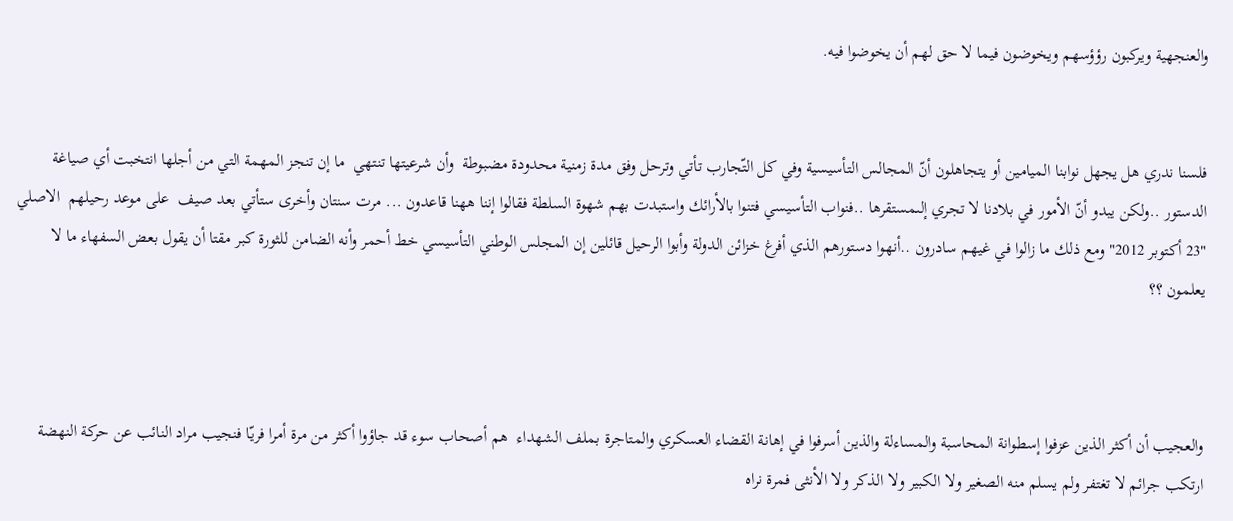والعنجهية ويركبون رؤؤسهم ويخوضون فيما لا حق لهم أن يخوضوا فيه.


فلسنا ندري هل يجهل نوابنا الميامين أو يتجاهلون أنّ المجالس التأسيسية وفي كل التّجارب تأتي وترحل وفق مدة زمنية محدودة مضبوطة  وأن شرعيتها تنتهي  ما إن تنجز المهمة التي من أجلها انتخبت أي صياغة الدستور ..ولكن يبدو أنّ الأمور في بلادنا لا تجري إلىمستقرها ..فنواب التأسيسي فتنوا بالأرائك واستبدت بهم شهوة السلطة فقالوا إننا ههنا قاعدون ... مرت سنتان وأخرى ستأتي بعد صيف  على موعد رحيلهم  الاصلي "23 أكتوبر 2012" ومع ذلك ما زالوا في غيهم سادرون ..أنهوا دستورهم الذي أفرغ خزائن الدولة وأبوا الرحيل قائلين إن المجلس الوطني التأسيسي خط أحمر وأنه الضامن للثورة كبر مقتا أن يقول بعض السفهاء ما لا يعلمون ؟؟



والعجيب أن أكثر الذين عزفوا إسطوانة المحاسبة والمساءلة والذين أسرفوا في إهانة القضاء العسكري والمتاجرة بملف الشهداء  هم أصحاب سوء قد جاؤوا أكثر من مرة أمرا فريّا فنجيب مراد النائب عن حركة النهضة ارتكب جرائم لا تغتفر ولم يسلم منه الصغير ولا الكبير ولا الذكر ولا الأنثى فمرة نراه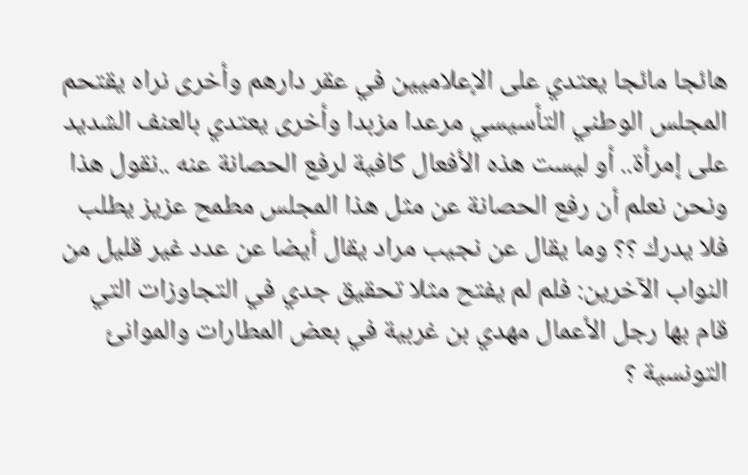هائجا مائجا يعتدي على الإعلاميين في عقر دارهم وأخرى نراه يقتحم المجلس الوطني التأسيسي مرعدا مزبدا وأخرى يعتدي بالعنف الشديد على إمرأة.. أو ليست هذه الأفعال كافية لرفع الحصانة عنه ..نقول هذا ونحن نعلم أن رفع الحصانة عن مثل هذا المجلس مطمح عزيز يطلب فلا يدرك ؟؟ وما يقال عن نجيب مراد يقال أيضا عن عدد غير قليل من النواب الآخرين: فلم لم يفتح مثلا تحقيق جدي في التجاوزات التي قام بها رجل الأعمال مهدي بن غربية في بعض المطارات والموانئ التونسية ؟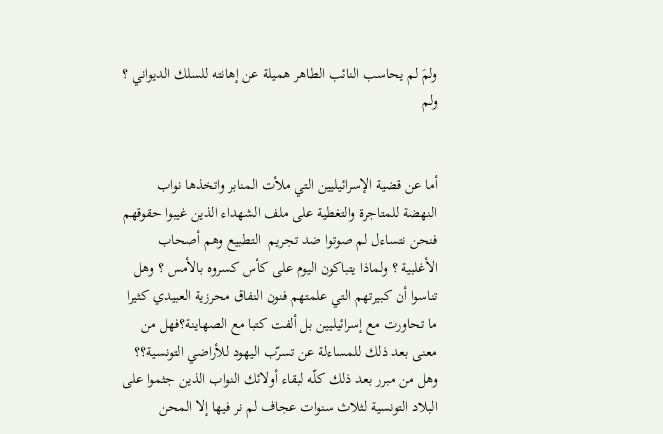ولمَ لم يحاسب النائب الطاهر هميلة عن إهانته للسلك الديواني ؟ ولم


أما عن قضية الإسرائيليين التي ملأت المنابر واتخذها نواب النهضة للمتاجرة والتغطية على ملف الشهداء الذين غيبوا حقوقهم فنحن نتساءل لم صوتوا ضد تجريم  التطبيع وهم أصحاب الأغلبية ؟ ولماذا يتباكون اليوم على كأس كسروه بالأمس ؟ وهل تناسوا أن كبيرتهم التي علمتهم فنون النفاق محرزية العبيدي كثيرا ما تحاورت مع إسرائيليين بل ألفت كتبا مع الصهاينة؟فهل من معنى بعد ذلك للمساءلة عن تسرّب اليهود للأراضي التونسية؟؟ وهل من مبرر بعد ذلك كلّه لبقاء أولائك النواب الذين جثموا على البلاد التونسية لثلاث سنوات عجاف لم نر فيها إلا المحن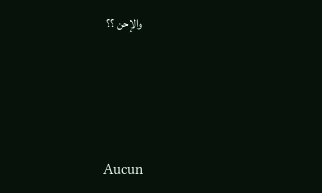والإحن ؟؟




Aucun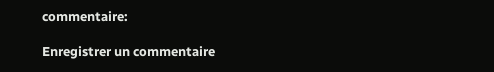commentaire:

Enregistrer un commentaire